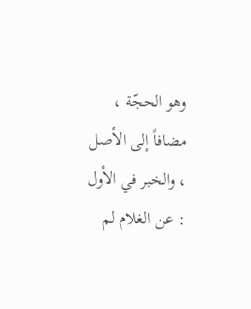وهو الحجّة ، مضافاً إلى الأصل ، والخبر في الأول : عن الغلام لم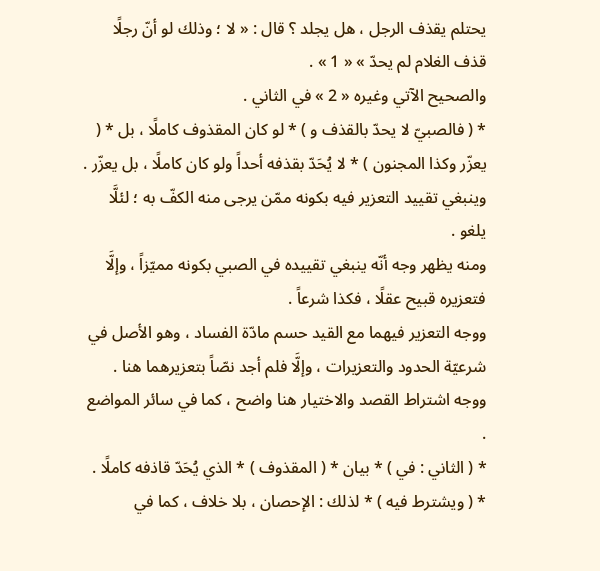يحتلم يقذف الرجل ، هل يجلد ؟ قال : « لا ؛ وذلك لو أنّ رجلًا قذف الغلام لم يحدّ » « 1 » .
والصحيح الآتي وغيره « 2 » في الثاني .
* ( فالصبيّ لا يحدّ بالقذف و ) * لو كان المقذوف كاملًا ، بل * ( يعزّر وكذا المجنون ) * لا يُحَدّ بقذفه أحداً ولو كان كاملًا ، بل يعزّر . وينبغي تقييد التعزير فيه بكونه ممّن يرجى منه الكفّ به ؛ لئلَّا يلغو .
ومنه يظهر وجه أنّه ينبغي تقييده في الصبي بكونه مميّزاً ، وإلَّا فتعزيره قبيح عقلًا ، فكذا شرعاً .
ووجه التعزير فيهما مع القيد حسم مادّة الفساد ، وهو الأصل في شرعيّة الحدود والتعزيرات ، وإلَّا فلم أجد نصّاً بتعزيرهما هنا .
ووجه اشتراط القصد والاختيار هنا واضح ، كما في سائر المواضع .
* ( الثاني : في ) * بيان * ( المقذوف ) * الذي يُحَدّ قاذفه كاملًا .
* ( ويشترط فيه ) * لذلك : الإحصان ، بلا خلاف ، كما في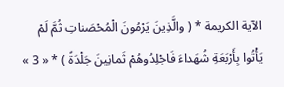الآية الكريمة * ( والَّذِينَ يَرْمُونَ الْمُحْصَناتِ ثُمَّ لَمْ يَأْتُوا بِأَرْبَعَةِ شُهَداءَ فَاجْلِدُوهُمْ ثَمانِينَ جَلْدَةً ) * « 3 »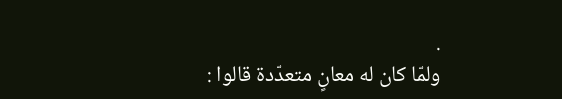.
ولمّا كان له معانٍ متعدّدة قالوا :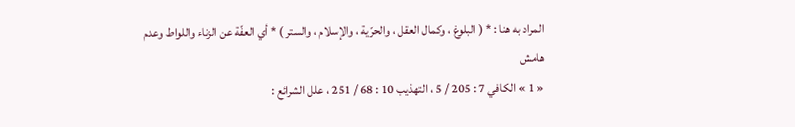المراد به هنا : * ( البلوغ ، وكمال العقل ، والحرّية ، والإسلام ، والستر ) * أي العفّة عن الزناء واللواط وعدم
هامش
« 1 » الكافي 7 : 205 / 5 ، التهذيب 10 : 68 / 251 ، علل الشرائع :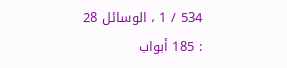534 / 1 ، الوسائل 28 : 185 أبواب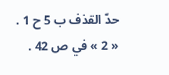حدّ القذف ب 5 ح 1 .
« 2 » في ص 42 .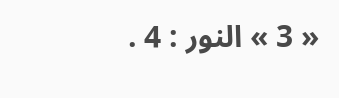« 3 » النور : 4 .